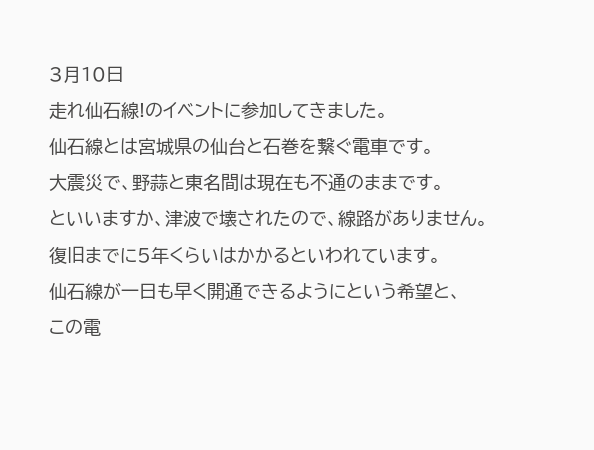3月10日
走れ仙石線!のイベントに参加してきました。
仙石線とは宮城県の仙台と石巻を繋ぐ電車です。
大震災で、野蒜と東名間は現在も不通のままです。
といいますか、津波で壊されたので、線路がありません。
復旧までに5年くらいはかかるといわれています。
仙石線が一日も早く開通できるようにという希望と、
この電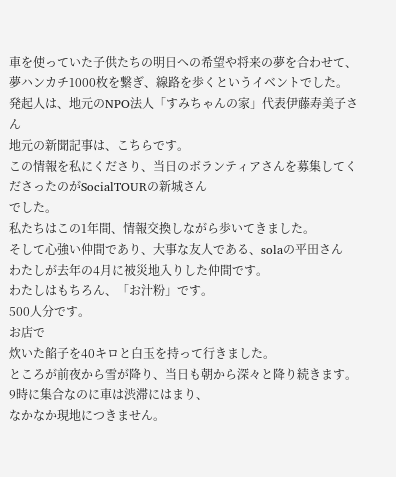車を使っていた子供たちの明日への希望や将来の夢を合わせて、
夢ハンカチ1000枚を繋ぎ、線路を歩くというイベントでした。
発起人は、地元のNPO法人「すみちゃんの家」代表伊藤寿美子さん
地元の新聞記事は、こちらです。
この情報を私にくださり、当日のボランティアさんを募集してくださったのがSocialTOURの新城さん
でした。
私たちはこの1年間、情報交換しながら歩いてきました。
そして心強い仲間であり、大事な友人である、solaの平田さん
わたしが去年の4月に被災地入りした仲間です。
わたしはもちろん、「お汁粉」です。
500人分です。
お店で
炊いた餡子を40キロと白玉を持って行きました。
ところが前夜から雪が降り、当日も朝から深々と降り続きます。
9時に集合なのに車は渋滞にはまり、
なかなか現地につきません。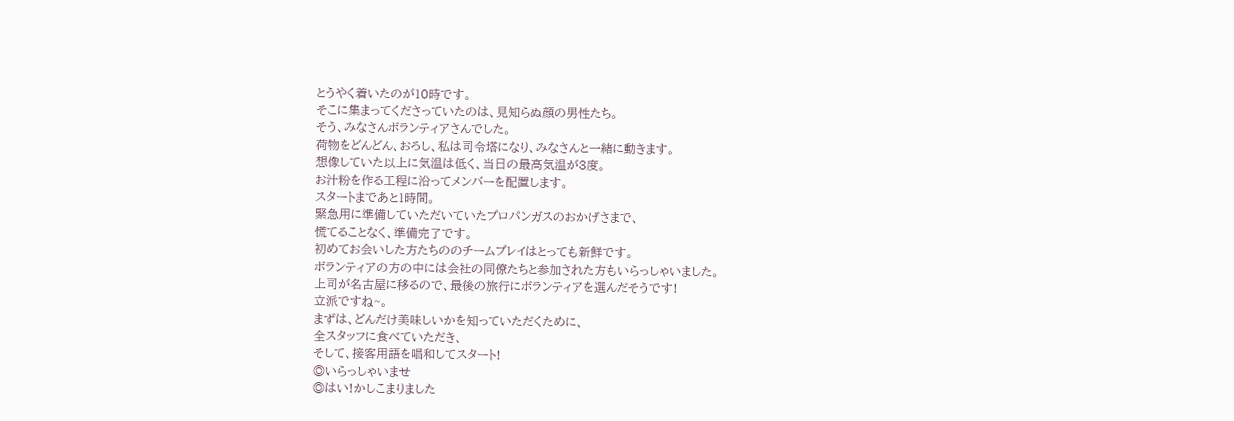とうやく着いたのが10時です。
そこに集まってくださっていたのは、見知らぬ顔の男性たち。
そう、みなさんボランティアさんでした。
荷物をどんどん、おろし、私は司令塔になり、みなさんと一緒に動きます。
想像していた以上に気温は低く、当日の最高気温が3度。
お汁粉を作る工程に沿ってメンバーを配置します。
スタートまであと1時間。
緊急用に準備していただいていたプロパンガスのおかげさまで、
慌てることなく、準備完了です。
初めてお会いした方たちののチームプレイはとっても新鮮です。
ボランティアの方の中には会社の同僚たちと参加された方もいらっしゃいました。
上司が名古屋に移るので、最後の旅行にボランティアを選んだそうです!
立派ですね~。
まずは、どんだけ美味しいかを知っていただくために、
全スタッフに食べていただき、
そして、接客用語を唱和してスタート!
◎いらっしゃいませ
◎はい!かしこまりました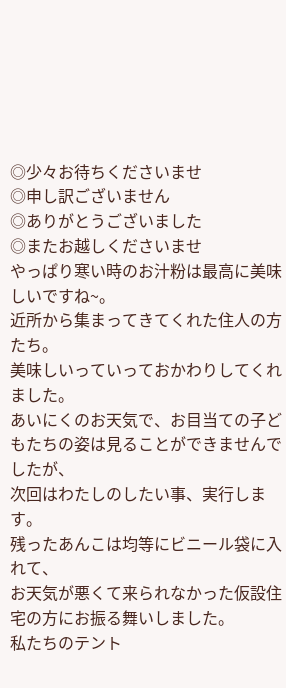◎少々お待ちくださいませ
◎申し訳ございません
◎ありがとうございました
◎またお越しくださいませ
やっぱり寒い時のお汁粉は最高に美味しいですね~。
近所から集まってきてくれた住人の方たち。
美味しいっていっておかわりしてくれました。
あいにくのお天気で、お目当ての子どもたちの姿は見ることができませんでしたが、
次回はわたしのしたい事、実行します。
残ったあんこは均等にビニール袋に入れて、
お天気が悪くて来られなかった仮設住宅の方にお振る舞いしました。
私たちのテント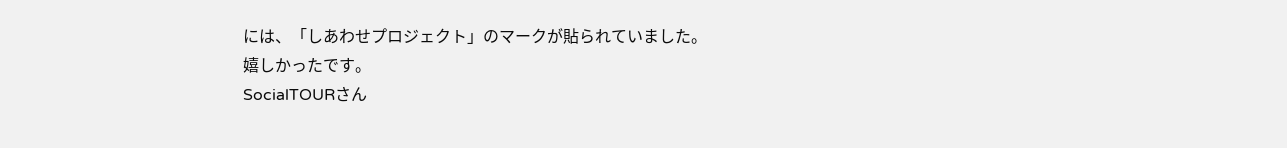には、「しあわせプロジェクト」のマークが貼られていました。
嬉しかったです。
SocialTOURさん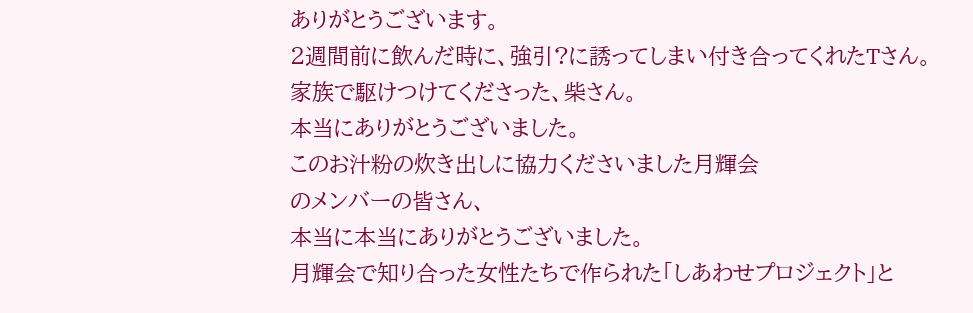ありがとうございます。
2週間前に飲んだ時に、強引?に誘ってしまい付き合ってくれたTさん。
家族で駆けつけてくださった、柴さん。
本当にありがとうございました。
このお汁粉の炊き出しに協力くださいました月輝会
のメンバーの皆さん、
本当に本当にありがとうございました。
月輝会で知り合った女性たちで作られた「しあわせプロジェクト」と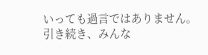いっても過言ではありません。
引き続き、みんな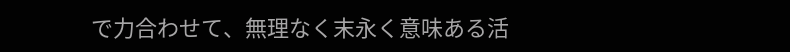で力合わせて、無理なく末永く意味ある活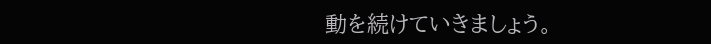動を続けていきましょう。